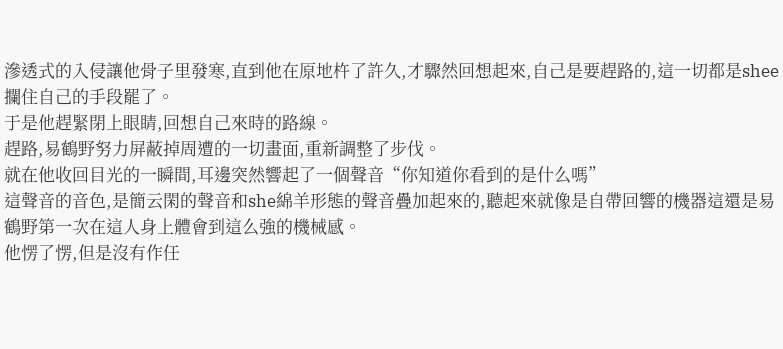滲透式的入侵讓他骨子里發寒,直到他在原地杵了許久,才驟然回想起來,自己是要趕路的,這一切都是shee攔住自己的手段罷了。
于是他趕緊閉上眼睛,回想自己來時的路線。
趕路,易鶴野努力屏蔽掉周遭的一切畫面,重新調整了步伐。
就在他收回目光的一瞬間,耳邊突然響起了一個聲音“你知道你看到的是什么嗎”
這聲音的音色,是簡云閑的聲音和she綿羊形態的聲音疊加起來的,聽起來就像是自帶回響的機器這還是易鶴野第一次在這人身上體會到這么強的機械感。
他愣了愣,但是沒有作任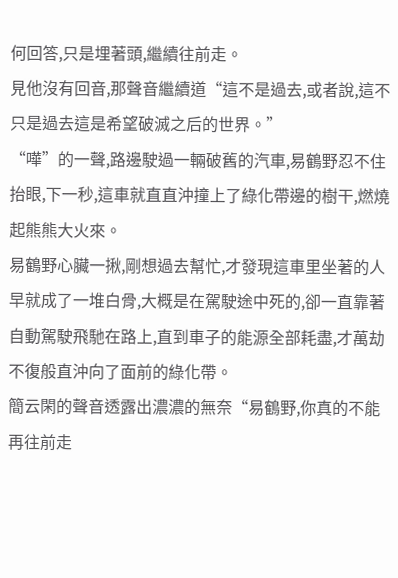何回答,只是埋著頭,繼續往前走。
見他沒有回音,那聲音繼續道“這不是過去,或者說,這不只是過去這是希望破滅之后的世界。”
“嘩”的一聲,路邊駛過一輛破舊的汽車,易鶴野忍不住抬眼,下一秒,這車就直直沖撞上了綠化帶邊的樹干,燃燒起熊熊大火來。
易鶴野心臟一揪,剛想過去幫忙,才發現這車里坐著的人早就成了一堆白骨,大概是在駕駛途中死的,卻一直靠著自動駕駛飛馳在路上,直到車子的能源全部耗盡,才萬劫不復般直沖向了面前的綠化帶。
簡云閑的聲音透露出濃濃的無奈“易鶴野,你真的不能再往前走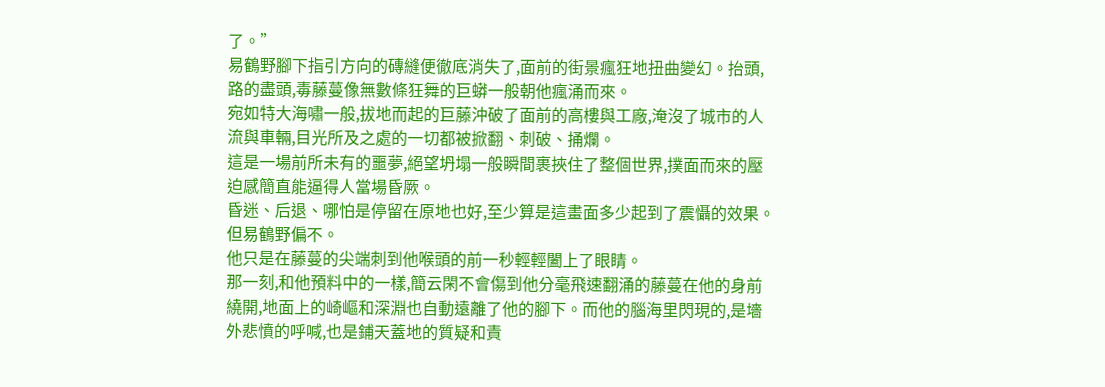了。”
易鶴野腳下指引方向的磚縫便徹底消失了,面前的街景瘋狂地扭曲變幻。抬頭,路的盡頭,毒藤蔓像無數條狂舞的巨蟒一般朝他瘋涌而來。
宛如特大海嘯一般,拔地而起的巨藤沖破了面前的高樓與工廠,淹沒了城市的人流與車輛,目光所及之處的一切都被掀翻、刺破、捅爛。
這是一場前所未有的噩夢,絕望坍塌一般瞬間裹挾住了整個世界,撲面而來的壓迫感簡直能逼得人當場昏厥。
昏迷、后退、哪怕是停留在原地也好,至少算是這畫面多少起到了震懾的效果。
但易鶴野偏不。
他只是在藤蔓的尖端刺到他喉頭的前一秒輕輕闔上了眼睛。
那一刻,和他預料中的一樣,簡云閑不會傷到他分毫飛速翻涌的藤蔓在他的身前繞開,地面上的崎嶇和深淵也自動遠離了他的腳下。而他的腦海里閃現的,是墻外悲憤的呼喊,也是鋪天蓋地的質疑和責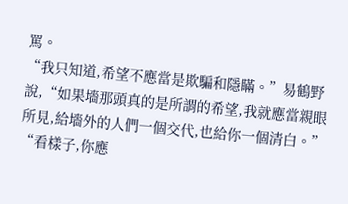罵。
“我只知道,希望不應當是欺騙和隱瞞。”易鶴野說,“如果墻那頭真的是所謂的希望,我就應當親眼所見,給墻外的人們一個交代,也給你一個清白。”
“看樣子,你應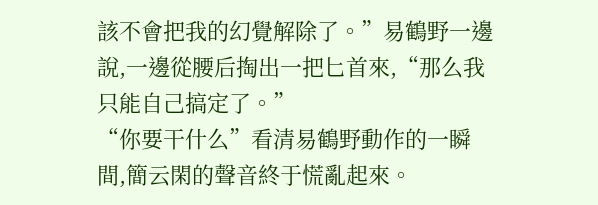該不會把我的幻覺解除了。”易鶴野一邊說,一邊從腰后掏出一把匕首來,“那么我只能自己搞定了。”
“你要干什么”看清易鶴野動作的一瞬間,簡云閑的聲音終于慌亂起來。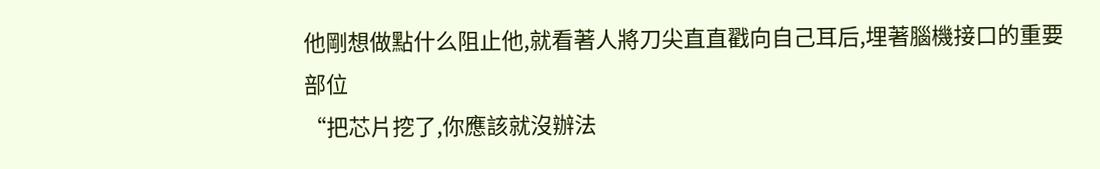他剛想做點什么阻止他,就看著人將刀尖直直戳向自己耳后,埋著腦機接口的重要部位
“把芯片挖了,你應該就沒辦法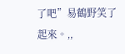了吧”易鶴野笑了起來。,,